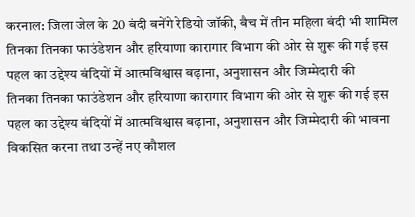करनाल: जिला जेल के 20 बंदी बनेंगे रेडियो जॉकी, बैच में तीन महिला बंदी भी शामिल
तिनका तिनका फाउंडेशन और हरियाणा कारागार विभाग की ओर से शुरू की गई इस पहल का उद्देश्य बंदियों में आत्मविश्वास बढ़ाना, अनुशासन और जिम्मेदारी की
तिनका तिनका फाउंडेशन और हरियाणा कारागार विभाग की ओर से शुरू की गई इस पहल का उद्देश्य बंदियों में आत्मविश्वास बढ़ाना, अनुशासन और जिम्मेदारी की भावना विकसित करना तथा उन्हें नए कौशल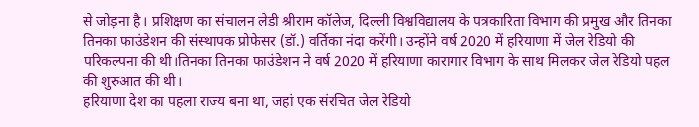से जोड़ना है। प्रशिक्षण का संचालन लेडी श्रीराम कॉलेज, दिल्ली विश्वविद्यालय के पत्रकारिता विभाग की प्रमुख और तिनका तिनका फाउंडेशन की संस्थापक प्रोफेसर (डॉ.) वर्तिका नंदा करेंगी। उन्होंने वर्ष 2020 में हरियाणा में जेल रेडियो की परिकल्पना की थी।तिनका तिनका फाउंडेशन ने वर्ष 2020 में हरियाणा कारागार विभाग के साथ मिलकर जेल रेडियो पहल की शुरुआत की थी।
हरियाणा देश का पहला राज्य बना था, जहां एक संरचित जेल रेडियो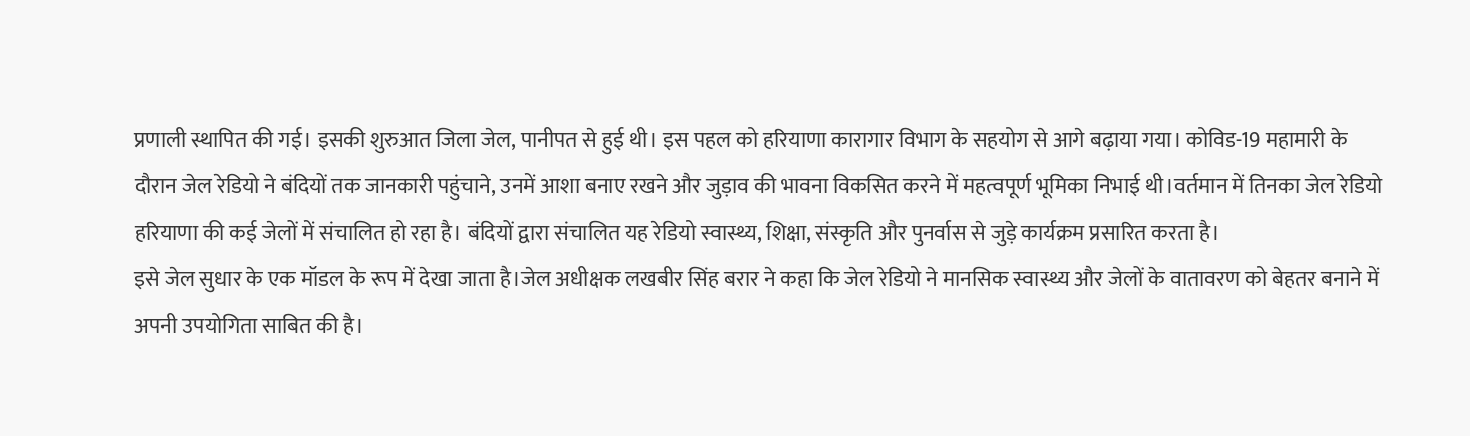प्रणाली स्थापित की गई। इसकी शुरुआत जिला जेल, पानीपत से हुई थी। इस पहल को हरियाणा कारागार विभाग के सहयोग से आगे बढ़ाया गया। कोविड-19 महामारी के दौरान जेल रेडियो ने बंदियों तक जानकारी पहुंचाने, उनमें आशा बनाए रखने और जुड़ाव की भावना विकसित करने में महत्वपूर्ण भूमिका निभाई थी।वर्तमान में तिनका जेल रेडियो हरियाणा की कई जेलों में संचालित हो रहा है। बंदियों द्वारा संचालित यह रेडियो स्वास्थ्य, शिक्षा, संस्कृति और पुनर्वास से जुड़े कार्यक्रम प्रसारित करता है।
इसे जेल सुधार के एक मॉडल के रूप में देखा जाता है।जेल अधीक्षक लखबीर सिंह बरार ने कहा कि जेल रेडियो ने मानसिक स्वास्थ्य और जेलों के वातावरण को बेहतर बनाने में अपनी उपयोगिता साबित की है।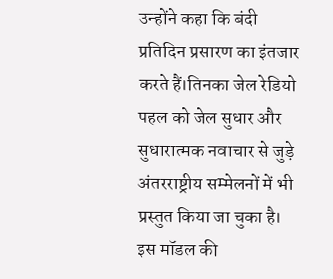उन्होंने कहा कि बंदी प्रतिदिन प्रसारण का इंतजार करते हैं।तिनका जेल रेडियो पहल को जेल सुधार और सुधारात्मक नवाचार से जुड़े अंतरराष्ट्रीय सम्मेलनों में भी प्रस्तुत किया जा चुका है। इस मॉडल की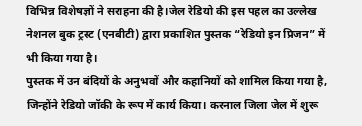विभिन्न विशेषज्ञों ने सराहना की है।जेल रेडियो की इस पहल का उल्लेख नेशनल बुक ट्रस्ट (एनबीटी) द्वारा प्रकाशित पुस्तक “रेडियो इन प्रिजन” में भी किया गया है।
पुस्तक में उन बंदियों के अनुभवों और कहानियों को शामिल किया गया है, जिन्होंने रेडियो जॉकी के रूप में कार्य किया। करनाल जिला जेल में शुरू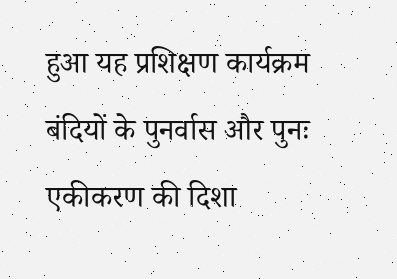हुआ यह प्रशिक्षण कार्यक्रम बंदियों के पुनर्वास और पुनः एकीकरण की दिशा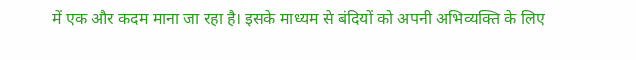में एक और कदम माना जा रहा है। इसके माध्यम से बंदियों को अपनी अभिव्यक्ति के लिए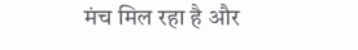मंच मिल रहा है और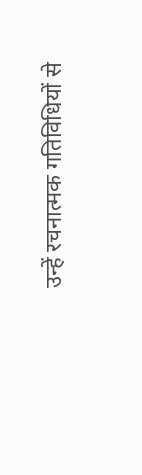उन्हें रचनात्मक गतिविधियों से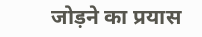जोड़ने का प्रयास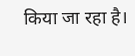किया जा रहा है।